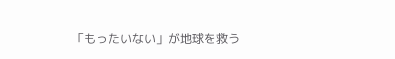「もったいない」が地球を救う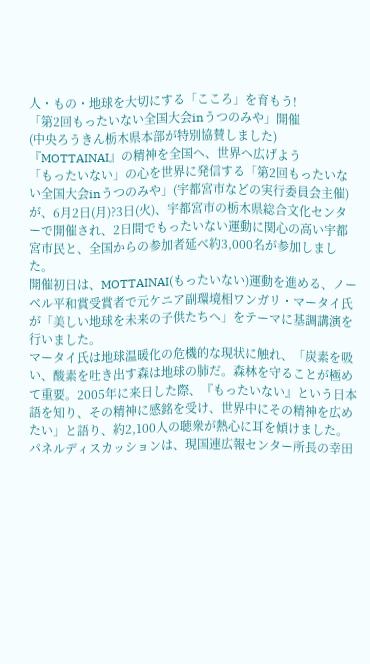人・もの・地球を大切にする「こころ」を育もう!
「第2回もったいない全国大会inうつのみや」開催
(中央ろうきん栃木県本部が特別協賛しました)
『MOTTAINAI』の精神を全国へ、世界へ広げよう
「もったいない」の心を世界に発信する「第2回もったいない全国大会inうつのみや」(宇都宮市などの実行委員会主催)が、6月2日(月)?3日(火)、宇都宮市の栃木県総合文化センターで開催され、2日間でもったいない運動に関心の高い宇都宮市民と、全国からの参加者延べ約3,000名が参加しました。
開催初日は、MOTTAINAI(もったいない)運動を進める、ノーベル平和賞受賞者で元ケニア副環境相ワンガリ・マータイ氏が「美しい地球を未来の子供たちへ」をテーマに基調講演を行いました。
マータイ氏は地球温暖化の危機的な現状に触れ、「炭素を吸い、酸素を吐き出す森は地球の肺だ。森林を守ることが極めて重要。2005年に来日した際、『もったいない』という日本語を知り、その精神に感銘を受け、世界中にその精神を広めたい」と語り、約2,100人の聴衆が熱心に耳を傾けました。
パネルディスカッションは、現国連広報センター所長の幸田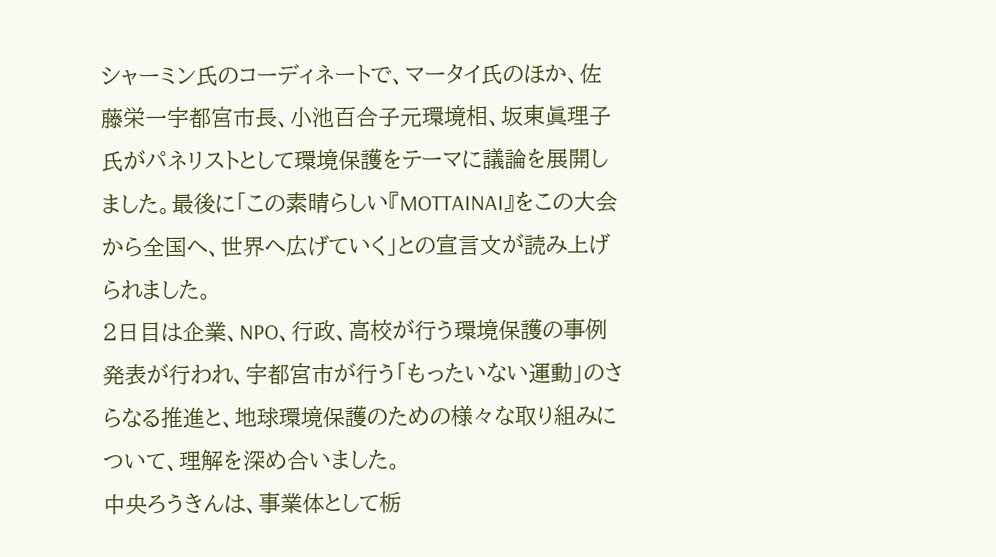シャーミン氏のコーディネートで、マータイ氏のほか、佐藤栄一宇都宮市長、小池百合子元環境相、坂東眞理子氏がパネリストとして環境保護をテーマに議論を展開しました。最後に「この素晴らしい『MOTTAINAI』をこの大会から全国へ、世界へ広げていく」との宣言文が読み上げられました。
2日目は企業、NPO、行政、高校が行う環境保護の事例発表が行われ、宇都宮市が行う「もったいない運動」のさらなる推進と、地球環境保護のための様々な取り組みについて、理解を深め合いました。
中央ろうきんは、事業体として栃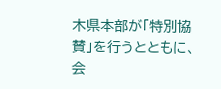木県本部が「特別協賛」を行うとともに、会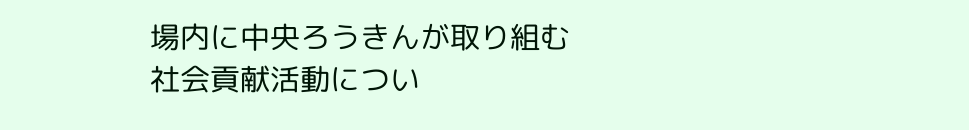場内に中央ろうきんが取り組む社会貢献活動につい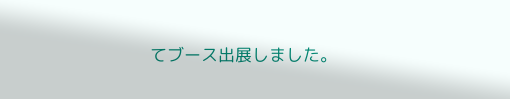てブース出展しました。